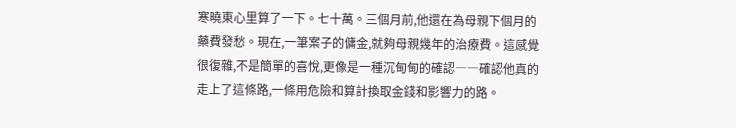寒曉東心里算了一下。七十萬。三個月前,他還在為母親下個月的藥費發愁。現在,一筆案子的傭金,就夠母親幾年的治療費。這感覺很復雜,不是簡單的喜悅,更像是一種沉甸甸的確認――確認他真的走上了這條路,一條用危險和算計換取金錢和影響力的路。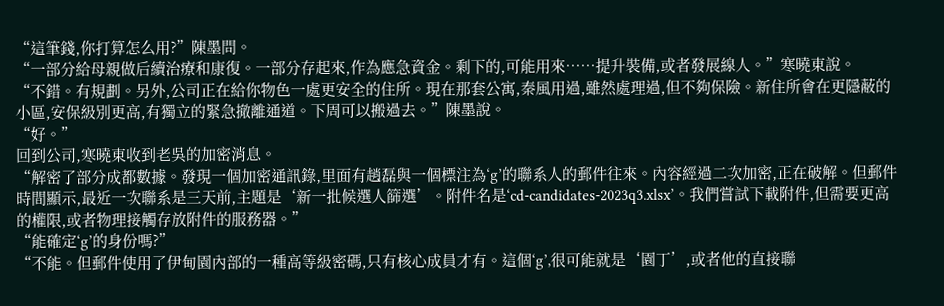“這筆錢,你打算怎么用?”陳墨問。
“一部分給母親做后續治療和康復。一部分存起來,作為應急資金。剩下的,可能用來……提升裝備,或者發展線人。”寒曉東說。
“不錯。有規劃。另外,公司正在給你物色一處更安全的住所。現在那套公寓,秦風用過,雖然處理過,但不夠保險。新住所會在更隱蔽的小區,安保級別更高,有獨立的緊急撤離通道。下周可以搬過去。”陳墨說。
“好。”
回到公司,寒曉東收到老吳的加密消息。
“解密了部分成都數據。發現一個加密通訊錄,里面有趙磊與一個標注為‘g’的聯系人的郵件往來。內容經過二次加密,正在破解。但郵件時間顯示,最近一次聯系是三天前,主題是‘新一批候選人篩選’。附件名是‘cd-candidates-2023q3.xlsx’。我們嘗試下載附件,但需要更高的權限,或者物理接觸存放附件的服務器。”
“能確定‘g’的身份嗎?”
“不能。但郵件使用了伊甸園內部的一種高等級密碼,只有核心成員才有。這個‘g’,很可能就是‘園丁’,或者他的直接聯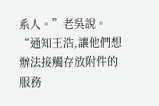系人。”老吳說。
“通知王浩,讓他們想辦法接觸存放附件的服務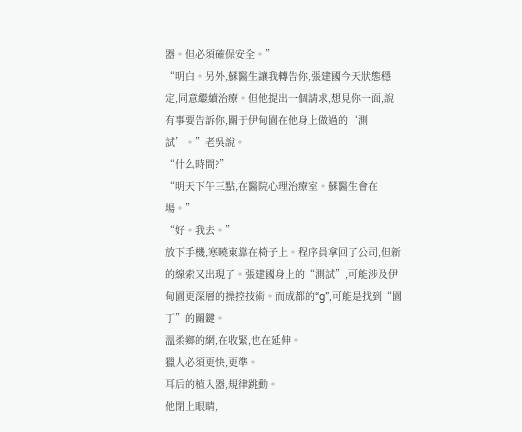器。但必須確保安全。”
“明白。另外,蘇醫生讓我轉告你,張建國今天狀態穩定,同意繼續治療。但他提出一個請求,想見你一面,說有事要告訴你,關于伊甸園在他身上做過的‘測試’。”老吳說。
“什么時間?”
“明天下午三點,在醫院心理治療室。蘇醫生會在場。”
“好。我去。”
放下手機,寒曉東靠在椅子上。程序員拿回了公司,但新的線索又出現了。張建國身上的“測試”,可能涉及伊甸園更深層的操控技術。而成都的“g”,可能是找到“園丁”的關鍵。
溫柔鄉的網,在收緊,也在延伸。
獵人必須更快,更準。
耳后的植入器,規律跳動。
他閉上眼睛,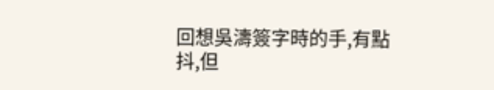回想吳濤簽字時的手,有點抖,但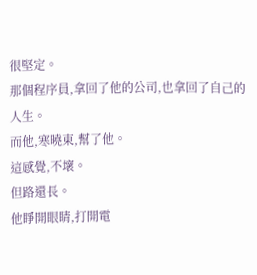很堅定。
那個程序員,拿回了他的公司,也拿回了自己的人生。
而他,寒曉東,幫了他。
這感覺,不壞。
但路還長。
他睜開眼睛,打開電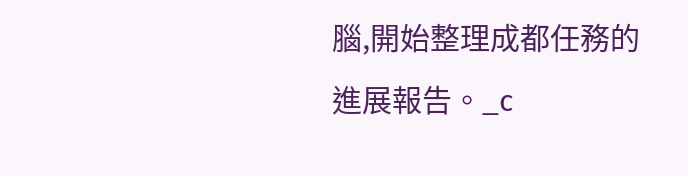腦,開始整理成都任務的進展報告。_c